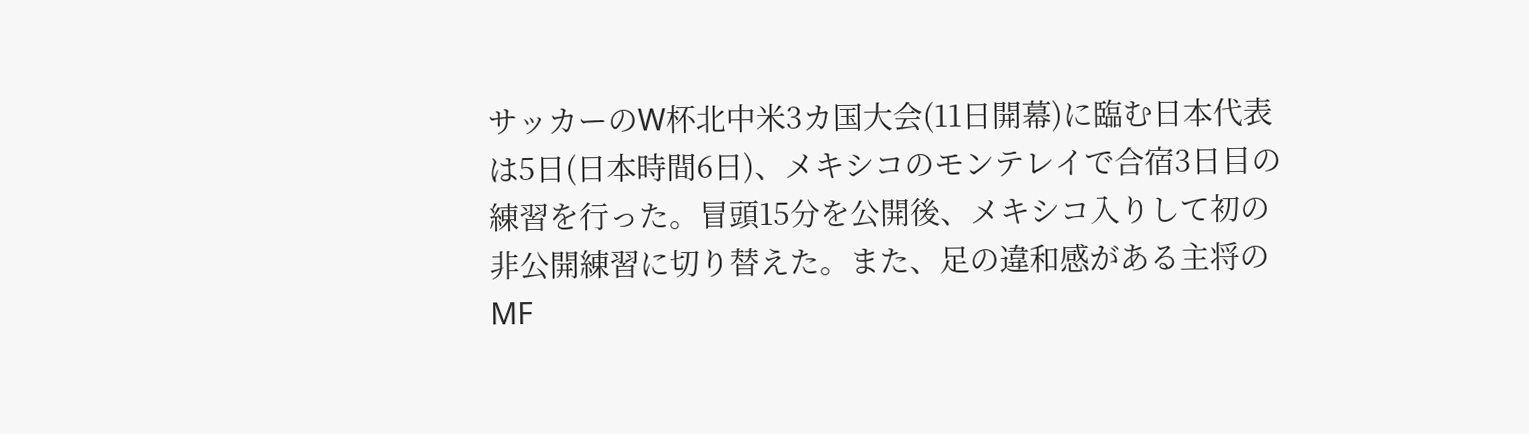サッカーのW杯北中米3カ国大会(11日開幕)に臨む日本代表は5日(日本時間6日)、メキシコのモンテレイで合宿3日目の練習を行った。冒頭15分を公開後、メキシコ入りして初の非公開練習に切り替えた。また、足の違和感がある主将のMF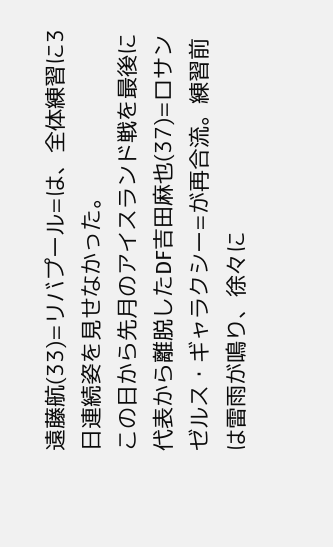遠藤航(33)=リバプール=は、全体練習に3日連続姿を見せなかった。
この日から先月のアイスランド戦を最後に代表から離脱したDF吉田麻也(37)=ロサンゼルス・ギャラクシー=が再合流。練習前は雷雨が鳴り、徐々に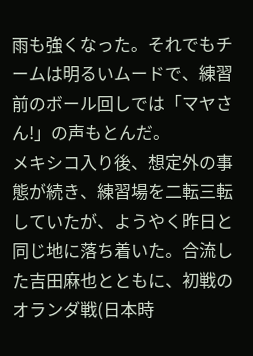雨も強くなった。それでもチームは明るいムードで、練習前のボール回しでは「マヤさん!」の声もとんだ。
メキシコ入り後、想定外の事態が続き、練習場を二転三転していたが、ようやく昨日と同じ地に落ち着いた。合流した吉田麻也とともに、初戦のオランダ戦(日本時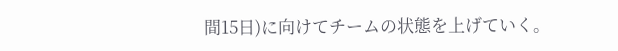間15日)に向けてチームの状態を上げていく。